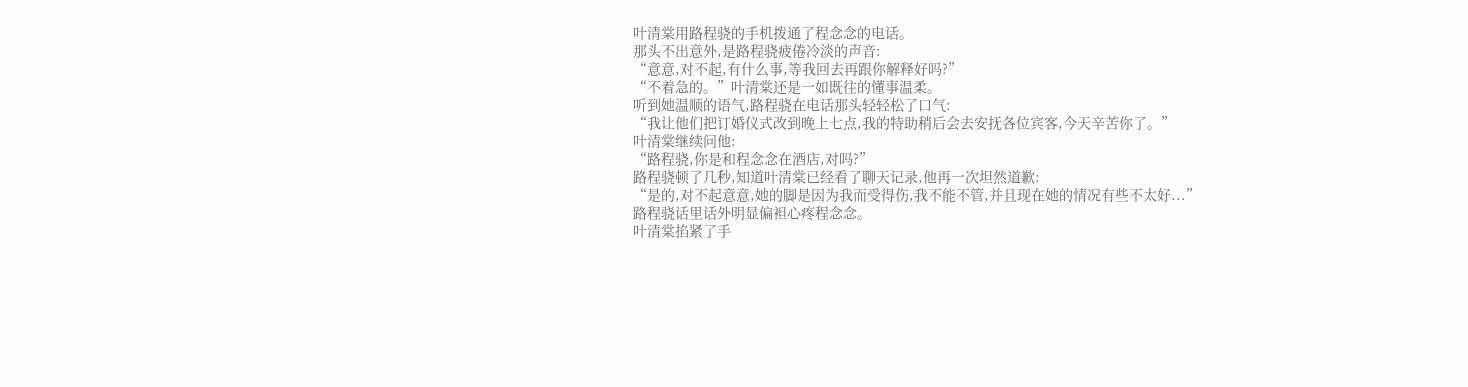叶清棠用路程骁的手机拨通了程念念的电话。
那头不出意外,是路程骁疲倦冷淡的声音:
“意意,对不起,有什么事,等我回去再跟你解释好吗?”
“不着急的。”叶清棠还是一如既往的懂事温柔。
听到她温顺的语气,路程骁在电话那头轻轻松了口气:
“我让他们把订婚仪式改到晚上七点,我的特助稍后会去安抚各位宾客,今天辛苦你了。”
叶清棠继续问他:
“路程骁,你是和程念念在酒店,对吗?”
路程骁顿了几秒,知道叶清棠已经看了聊天记录,他再一次坦然道歉:
“是的,对不起意意,她的脚是因为我而受得伤,我不能不管,并且现在她的情况有些不太好...”
路程骁话里话外明显偏袒心疼程念念。
叶清棠掐紧了手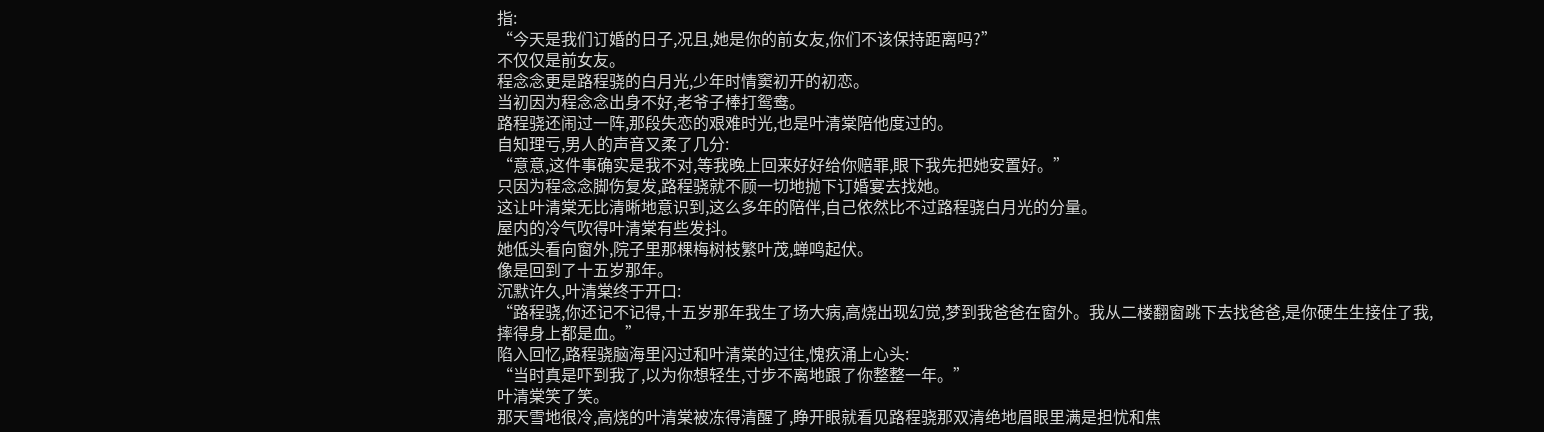指:
“今天是我们订婚的日子,况且,她是你的前女友,你们不该保持距离吗?”
不仅仅是前女友。
程念念更是路程骁的白月光,少年时情窦初开的初恋。
当初因为程念念出身不好,老爷子棒打鸳鸯。
路程骁还闹过一阵,那段失恋的艰难时光,也是叶清棠陪他度过的。
自知理亏,男人的声音又柔了几分:
“意意,这件事确实是我不对,等我晚上回来好好给你赔罪,眼下我先把她安置好。”
只因为程念念脚伤复发,路程骁就不顾一切地抛下订婚宴去找她。
这让叶清棠无比清晰地意识到,这么多年的陪伴,自己依然比不过路程骁白月光的分量。
屋内的冷气吹得叶清棠有些发抖。
她低头看向窗外,院子里那棵梅树枝繁叶茂,蝉鸣起伏。
像是回到了十五岁那年。
沉默许久,叶清棠终于开口:
“路程骁,你还记不记得,十五岁那年我生了场大病,高烧出现幻觉,梦到我爸爸在窗外。我从二楼翻窗跳下去找爸爸,是你硬生生接住了我,摔得身上都是血。”
陷入回忆,路程骁脑海里闪过和叶清棠的过往,愧疚涌上心头:
“当时真是吓到我了,以为你想轻生,寸步不离地跟了你整整一年。”
叶清棠笑了笑。
那天雪地很冷,高烧的叶清棠被冻得清醒了,睁开眼就看见路程骁那双清绝地眉眼里满是担忧和焦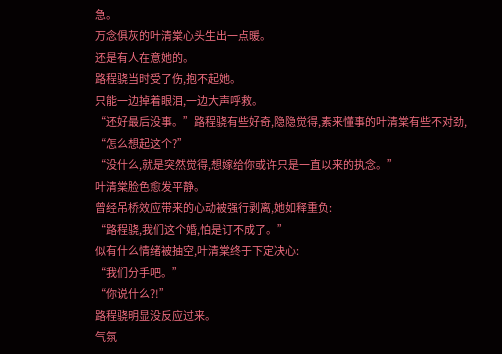急。
万念俱灰的叶清棠心头生出一点暖。
还是有人在意她的。
路程骁当时受了伤,抱不起她。
只能一边掉着眼泪,一边大声呼救。
“还好最后没事。”路程骁有些好奇,隐隐觉得,素来懂事的叶清棠有些不对劲,
“怎么想起这个?”
“没什么,就是突然觉得,想嫁给你或许只是一直以来的执念。”
叶清棠脸色愈发平静。
曾经吊桥效应带来的心动被强行剥离,她如释重负:
“路程骁,我们这个婚,怕是订不成了。”
似有什么情绪被抽空,叶清棠终于下定决心:
“我们分手吧。”
“你说什么?!”
路程骁明显没反应过来。
气氛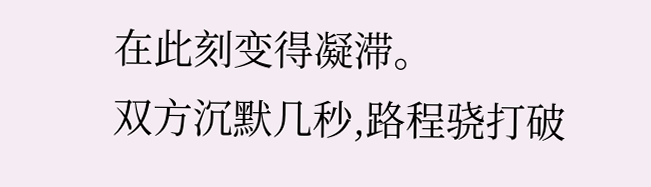在此刻变得凝滞。
双方沉默几秒,路程骁打破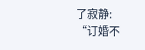了寂静:
“订婚不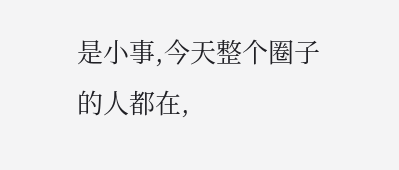是小事,今天整个圈子的人都在,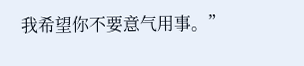我希望你不要意气用事。”